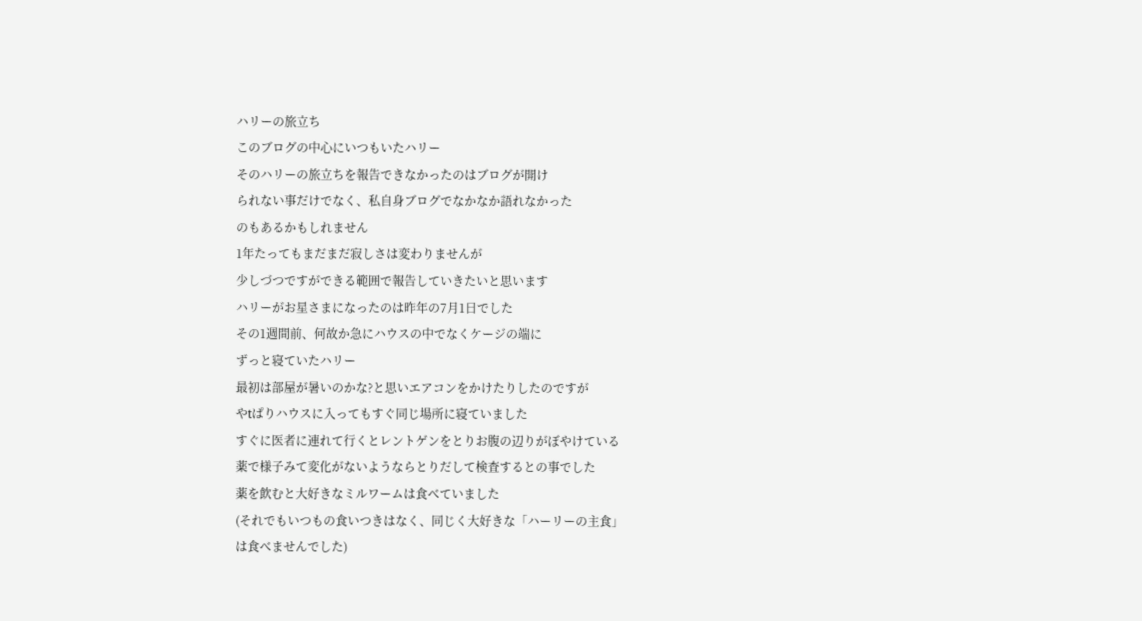ハリーの旅立ち
このブログの中心にいつもいたハリー
そのハリーの旅立ちを報告できなかったのはブログが開け
られない事だけでなく、私自身ブログでなかなか語れなかった
のもあるかもしれません
1年たってもまだまだ寂しさは変わりませんが
少しづつですができる範囲で報告していきたいと思います
ハリーがお星さまになったのは昨年の7月1日でした
その1週間前、何故か急にハウスの中でなくケージの端に
ずっと寝ていたハリー
最初は部屋が暑いのかな?と思いエアコンをかけたりしたのですが
やtぱりハウスに入ってもすぐ同じ場所に寝ていました
すぐに医者に連れて行くとレントゲンをとりお腹の辺りがぼやけている
薬で様子みて変化がないようならとりだして検査するとの事でした
薬を飲むと大好きなミルワームは食べていました
(それでもいつもの食いつきはなく、同じく大好きな「ハーリーの主食」
は食べませんでした)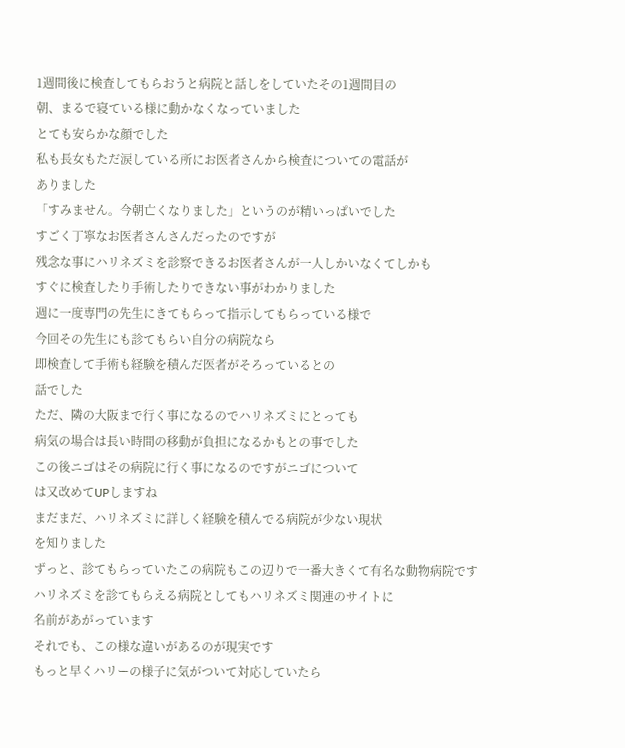1週間後に検査してもらおうと病院と話しをしていたその1週間目の
朝、まるで寝ている様に動かなくなっていました
とても安らかな顔でした
私も長女もただ涙している所にお医者さんから検査についての電話が
ありました
「すみません。今朝亡くなりました」というのが精いっぱいでした
すごく丁寧なお医者さんさんだったのですが
残念な事にハリネズミを診察できるお医者さんが一人しかいなくてしかも
すぐに検査したり手術したりできない事がわかりました
週に一度専門の先生にきてもらって指示してもらっている様で
今回その先生にも診てもらい自分の病院なら
即検査して手術も経験を積んだ医者がそろっているとの
話でした
ただ、隣の大阪まで行く事になるのでハリネズミにとっても
病気の場合は長い時間の移動が負担になるかもとの事でした
この後ニゴはその病院に行く事になるのですがニゴについて
は又改めてUPしますね
まだまだ、ハリネズミに詳しく経験を積んでる病院が少ない現状
を知りました
ずっと、診てもらっていたこの病院もこの辺りで一番大きくて有名な動物病院です
ハリネズミを診てもらえる病院としてもハリネズミ関連のサイトに
名前があがっています
それでも、この様な違いがあるのが現実です
もっと早くハリーの様子に気がついて対応していたら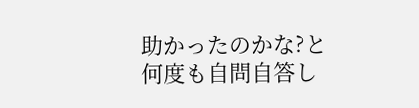助かったのかな?と何度も自問自答し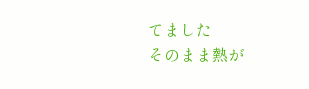てました
そのまま熱が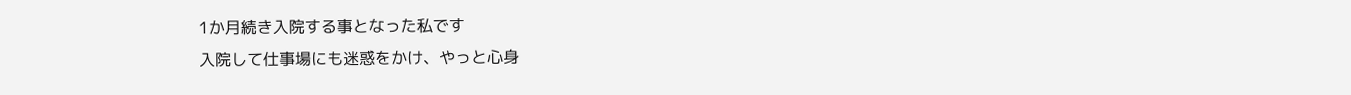1か月続き入院する事となった私です
入院して仕事場にも迷惑をかけ、やっと心身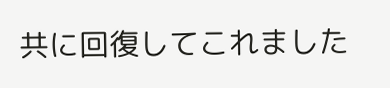共に回復してこれました